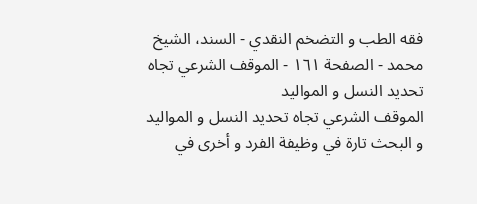فقه الطب و التضخم النقدي - السند، الشيخ محمد - الصفحة ١٦١ - الموقف الشرعي تجاه تحديد النسل و المواليد
الموقف الشرعي تجاه تحديد النسل و المواليد
و البحث تارة في وظيفة الفرد و أخرى في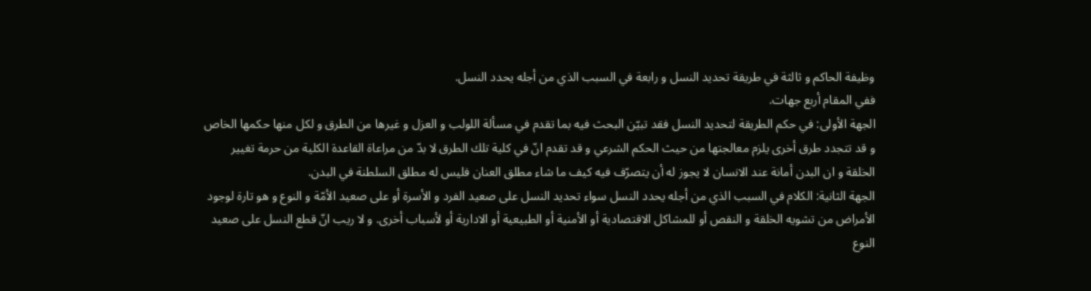وظيفة الحاكم و ثالثة في طريقة تحديد النسل و رابعة في السبب الذي من أجله يحدد النسل.
ففي المقام أربع جهات.
الجهة الأولى: في حكم الطريقة لتحديد النسل فقد تبيّن البحث فيه بما تقدم في مسألة اللولب و العزل و غيرها من الطرق و لكل منها حكمها الخاص و قد تتجدد طرق أخرى يلزم معالجتها من حيث الحكم الشرعي و قد تقدم انّ في كلية تلك الطرق لا بدّ من مراعاة القاعدة الكلية من حرمة تغيير الخلقة و ان البدن أمانة عند الانسان لا يجوز له أن يتصرّف فيه كيف ما شاء مطلق العنان فليس له مطلق السلطنة في البدن.
الجهة الثانية: الكلام في السبب الذي من أجله يحدد النسل سواء تحديد النسل على صعيد الفرد و الأسرة أو على صعيد الأمّة و النوع و هو تارة لوجود الأمراض من تشويه الخلقة و النقص أو للمشاكل الاقتصادية أو الأمنية أو الطبيعية أو الادارية أو لأسباب أخرى. و لا ريب انّ قطع النسل على صعيد النوع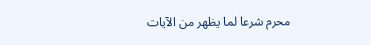محرم شرعا لما يظهر من الآيات